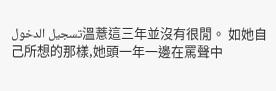تسجيل الدخول溫薏這三年並沒有很閒。 如她自己所想的那樣,她頭一年一邊在罵聲中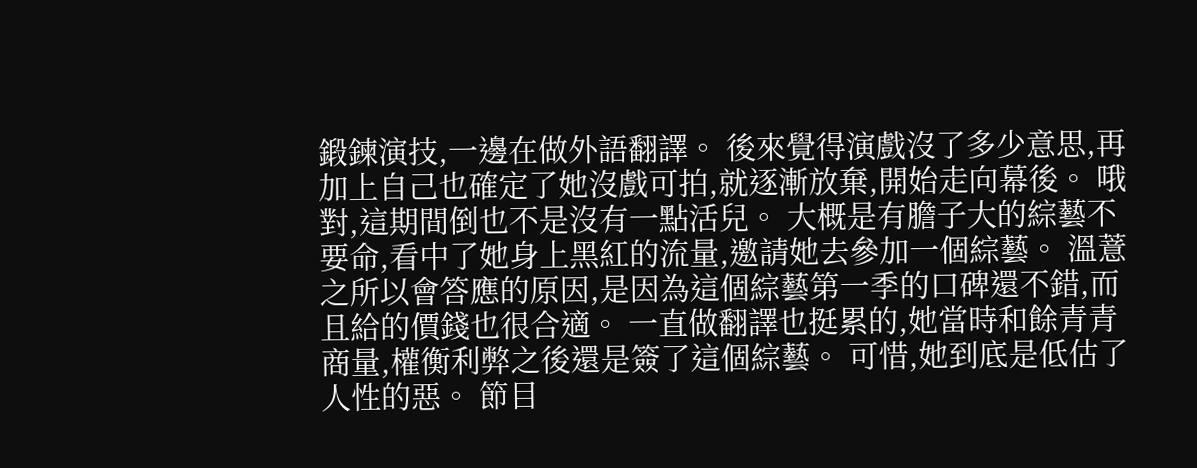鍛鍊演技,一邊在做外語翻譯。 後來覺得演戲沒了多少意思,再加上自己也確定了她沒戲可拍,就逐漸放棄,開始走向幕後。 哦對,這期間倒也不是沒有一點活兒。 大概是有膽子大的綜藝不要命,看中了她身上黑紅的流量,邀請她去參加一個綜藝。 溫薏之所以會答應的原因,是因為這個綜藝第一季的口碑還不錯,而且給的價錢也很合適。 一直做翻譯也挺累的,她當時和餘青青商量,權衡利弊之後還是簽了這個綜藝。 可惜,她到底是低估了人性的惡。 節目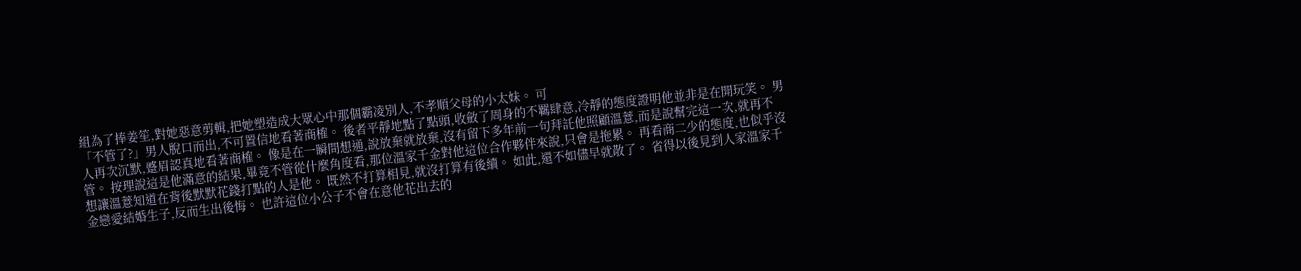組為了捧姜笙,對她惡意剪輯,把她塑造成大眾心中那個霸凌別人,不孝順父母的小太妹。 可
「不管了?」男人脫口而出,不可置信地看著商榷。 後者平靜地點了點頭,收斂了周身的不羈肆意,冷靜的態度證明他並非是在開玩笑。 男人再次沉默,蹙眉認真地看著商榷。 像是在一瞬間想通,說放棄就放棄,沒有留下多年前一句拜託他照顧溫薏,而是說幫完這一次,就再不管。 按理說這是他滿意的結果,畢竟不管從什麼角度看,那位溫家千金對他這位合作夥伴來說,只會是拖累。 再看商二少的態度,也似乎沒想讓溫薏知道在背後默默花錢打點的人是他。 既然不打算相見,就沒打算有後續。 如此,還不如儘早就散了。 省得以後見到人家溫家千金戀愛結婚生子,反而生出後悔。 也許這位小公子不會在意他花出去的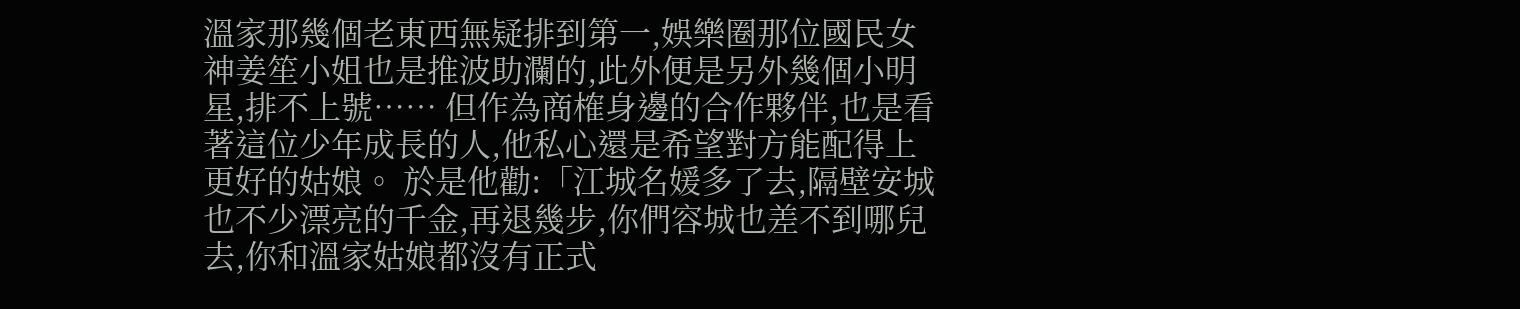溫家那幾個老東西無疑排到第一,娛樂圈那位國民女神姜笙小姐也是推波助瀾的,此外便是另外幾個小明星,排不上號…… 但作為商榷身邊的合作夥伴,也是看著這位少年成長的人,他私心還是希望對方能配得上更好的姑娘。 於是他勸:「江城名媛多了去,隔壁安城也不少漂亮的千金,再退幾步,你們容城也差不到哪兒去,你和溫家姑娘都沒有正式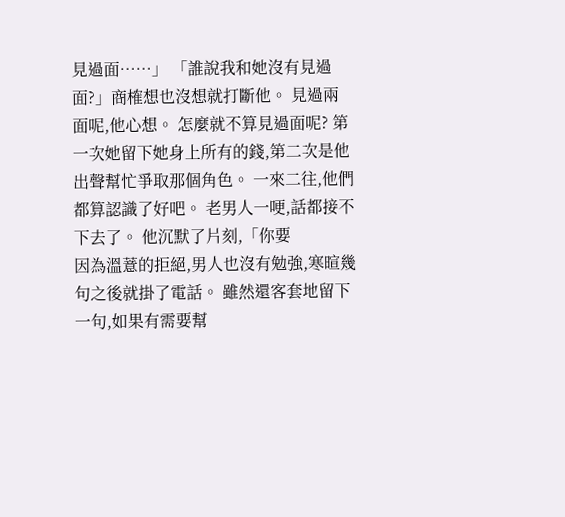見過面……」 「誰說我和她沒有見過面?」商榷想也沒想就打斷他。 見過兩面呢,他心想。 怎麼就不算見過面呢? 第一次她留下她身上所有的錢,第二次是他出聲幫忙爭取那個角色。 一來二往,他們都算認識了好吧。 老男人一哽,話都接不下去了。 他沉默了片刻,「你要
因為溫薏的拒絕,男人也沒有勉強,寒暄幾句之後就掛了電話。 雖然還客套地留下一句,如果有需要幫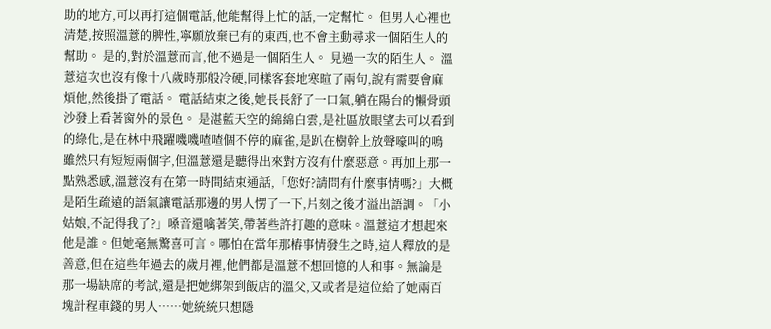助的地方,可以再打這個電話,他能幫得上忙的話,一定幫忙。 但男人心裡也清楚,按照溫薏的脾性,寧願放棄已有的東西,也不會主動尋求一個陌生人的幫助。 是的,對於溫薏而言,他不過是一個陌生人。 見過一次的陌生人。 溫薏這次也沒有像十八歲時那般冷硬,同樣客套地寒暄了兩句,說有需要會麻煩他,然後掛了電話。 電話結束之後,她長長舒了一口氣,躺在陽台的懶骨頭沙發上看著窗外的景色。 是湛藍天空的綿綿白雲,是社區放眼望去可以看到的綠化,是在林中飛躍嘰嘰喳喳個不停的麻雀,是趴在樹幹上放聲嚎叫的鳴
雖然只有短短兩個字,但溫薏還是聽得出來對方沒有什麼惡意。再加上那一點熟悉感,溫薏沒有在第一時間結束通話,「您好?請問有什麼事情嗎?」大概是陌生疏遠的語氣讓電話那邊的男人愣了一下,片刻之後才溢出語調。「小姑娘,不記得我了?」嗓音還噙著笑,帶著些許打趣的意味。溫薏這才想起來他是誰。但她毫無驚喜可言。哪怕在當年那樁事情發生之時,這人釋放的是善意,但在這些年過去的歲月裡,他們都是溫薏不想回憶的人和事。無論是那一場缺席的考試,還是把她綁架到飯店的溫父,又或者是這位給了她兩百塊計程車錢的男人……她統統只想隱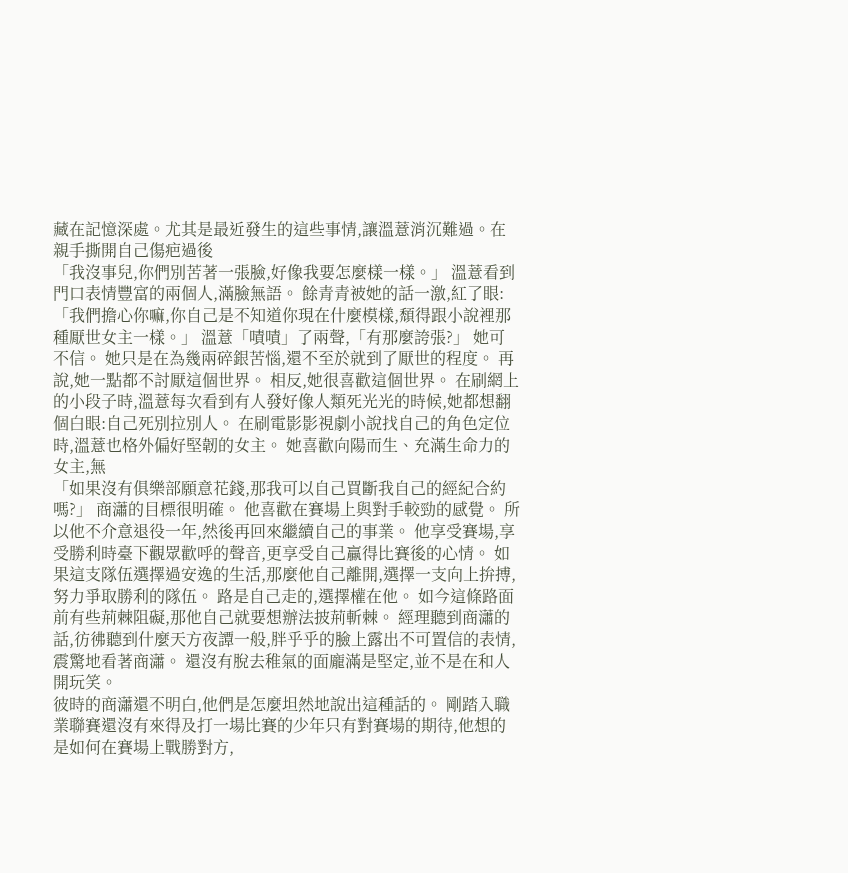藏在記憶深處。尤其是最近發生的這些事情,讓溫薏消沉難過。在親手撕開自己傷疤過後
「我沒事兒,你們別苦著一張臉,好像我要怎麼樣一樣。」 溫薏看到門口表情豐富的兩個人,滿臉無語。 餘青青被她的話一激,紅了眼:「我們擔心你嘛,你自己是不知道你現在什麼模樣,頹得跟小說裡那種厭世女主一樣。」 溫薏「嘖嘖」了兩聲,「有那麼誇張?」 她可不信。 她只是在為幾兩碎銀苦惱,還不至於就到了厭世的程度。 再說,她一點都不討厭這個世界。 相反,她很喜歡這個世界。 在刷網上的小段子時,溫薏每次看到有人發好像人類死光光的時候,她都想翻個白眼:自己死別拉別人。 在刷電影影視劇小說找自己的角色定位時,溫薏也格外偏好堅韌的女主。 她喜歡向陽而生、充滿生命力的女主,無
「如果沒有俱樂部願意花錢,那我可以自己買斷我自己的經紀合約嗎?」 商瀟的目標很明確。 他喜歡在賽場上與對手較勁的感覺。 所以他不介意退役一年,然後再回來繼續自己的事業。 他享受賽場,享受勝利時臺下觀眾歡呼的聲音,更享受自己贏得比賽後的心情。 如果這支隊伍選擇過安逸的生活,那麼他自己離開,選擇一支向上拚搏,努力爭取勝利的隊伍。 路是自己走的,選擇權在他。 如今這條路面前有些荊棘阻礙,那他自己就要想辦法披荊斬棘。 經理聽到商瀟的話,彷彿聽到什麼天方夜譚一般,胖乎乎的臉上露出不可置信的表情,震驚地看著商瀟。 還沒有脫去稚氣的面龐滿是堅定,並不是在和人開玩笑。
彼時的商瀟還不明白,他們是怎麼坦然地說出這種話的。 剛踏入職業聯賽還沒有來得及打一場比賽的少年只有對賽場的期待,他想的是如何在賽場上戰勝對方,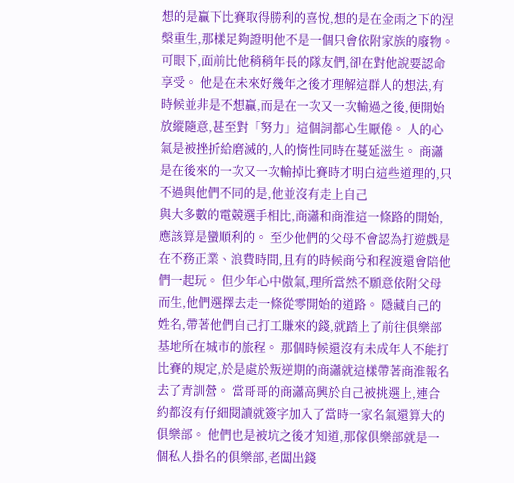想的是贏下比賽取得勝利的喜悅,想的是在金雨之下的涅槃重生,那樣足夠證明他不是一個只會依附家族的廢物。 可眼下,面前比他稍稍年長的隊友們,卻在對他說要認命享受。 他是在未來好幾年之後才理解這群人的想法,有時候並非是不想贏,而是在一次又一次輸過之後,便開始放縱隨意,甚至對「努力」這個詞都心生厭倦。 人的心氣是被挫折給磨滅的,人的惰性同時在蔓延滋生。 商瀟是在後來的一次又一次輸掉比賽時才明白這些道理的,只不過與他們不同的是,他並沒有走上自己
與大多數的電競選手相比,商瀟和商淮這一條路的開始,應該算是蠻順利的。 至少他們的父母不會認為打遊戲是在不務正業、浪費時間,且有的時候商兮和程渡還會陪他們一起玩。 但少年心中傲氣,理所當然不願意依附父母而生,他們選擇去走一條從零開始的道路。 隱藏自己的姓名,帶著他們自己打工賺來的錢,就踏上了前往俱樂部基地所在城市的旅程。 那個時候還沒有未成年人不能打比賽的規定,於是處於叛逆期的商瀟就這樣帶著商淮報名去了青訓營。 當哥哥的商瀟高興於自己被挑選上,連合約都沒有仔細閱讀就簽字加入了當時一家名氣還算大的俱樂部。 他們也是被坑之後才知道,那傢俱樂部就是一個私人掛名的俱樂部,老闆出錢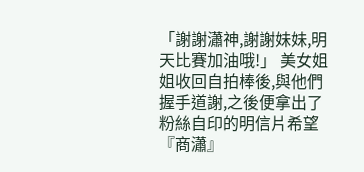「謝謝瀟神,謝謝妹妹,明天比賽加油哦!」 美女姐姐收回自拍棒後,與他們握手道謝,之後便拿出了粉絲自印的明信片希望『商瀟』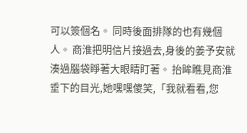可以簽個名。 同時後面排隊的也有幾個人。 商淮把明信片接過去,身後的姜予安就湊過腦袋睜著大眼睛盯著。 抬眸瞧見商淮垂下的目光,她嘿嘿傻笑,「我就看看,您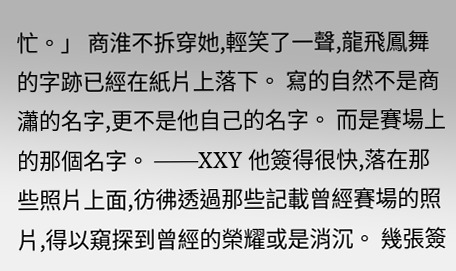忙。」 商淮不拆穿她,輕笑了一聲,龍飛鳳舞的字跡已經在紙片上落下。 寫的自然不是商瀟的名字,更不是他自己的名字。 而是賽場上的那個名字。 ——XXY 他簽得很快,落在那些照片上面,彷彿透過那些記載曾經賽場的照片,得以窺探到曾經的榮耀或是消沉。 幾張簽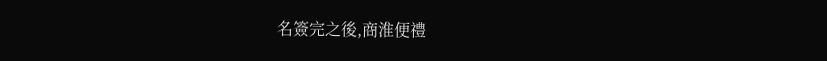名簽完之後,商淮便禮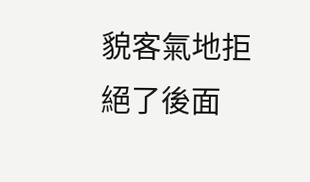貌客氣地拒絕了後面